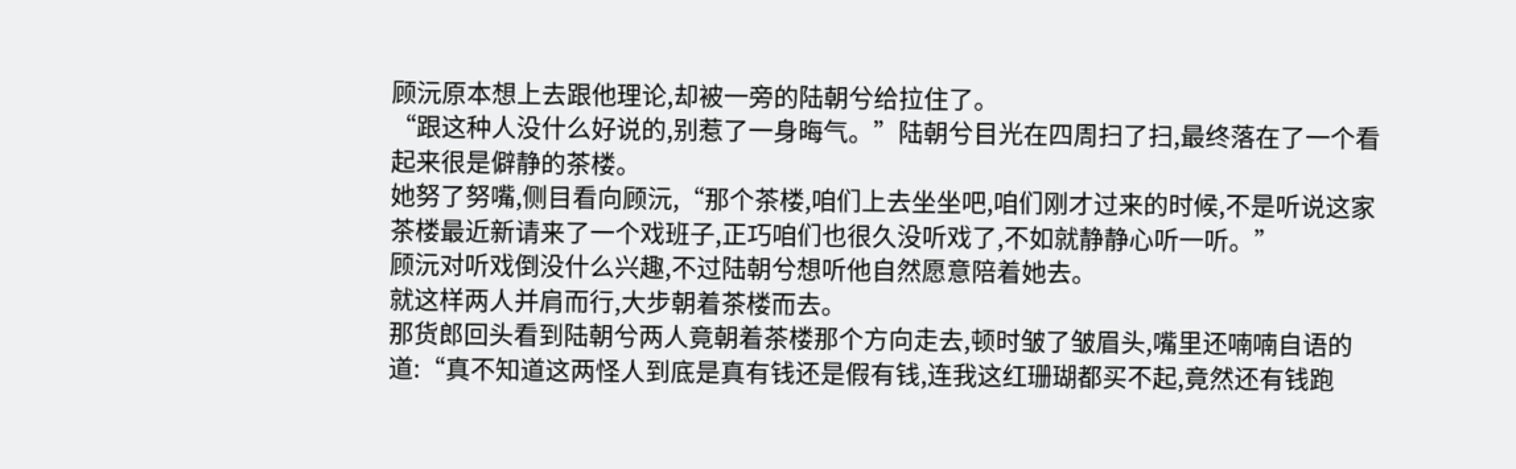顾沅原本想上去跟他理论,却被一旁的陆朝兮给拉住了。
“跟这种人没什么好说的,别惹了一身晦气。”陆朝兮目光在四周扫了扫,最终落在了一个看起来很是僻静的茶楼。
她努了努嘴,侧目看向顾沅,“那个茶楼,咱们上去坐坐吧,咱们刚才过来的时候,不是听说这家茶楼最近新请来了一个戏班子,正巧咱们也很久没听戏了,不如就静静心听一听。”
顾沅对听戏倒没什么兴趣,不过陆朝兮想听他自然愿意陪着她去。
就这样两人并肩而行,大步朝着茶楼而去。
那货郎回头看到陆朝兮两人竟朝着茶楼那个方向走去,顿时皱了皱眉头,嘴里还喃喃自语的道:“真不知道这两怪人到底是真有钱还是假有钱,连我这红珊瑚都买不起,竟然还有钱跑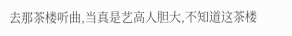去那茶楼听曲,当真是艺高人胆大,不知道这茶楼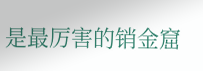是最厉害的销金窟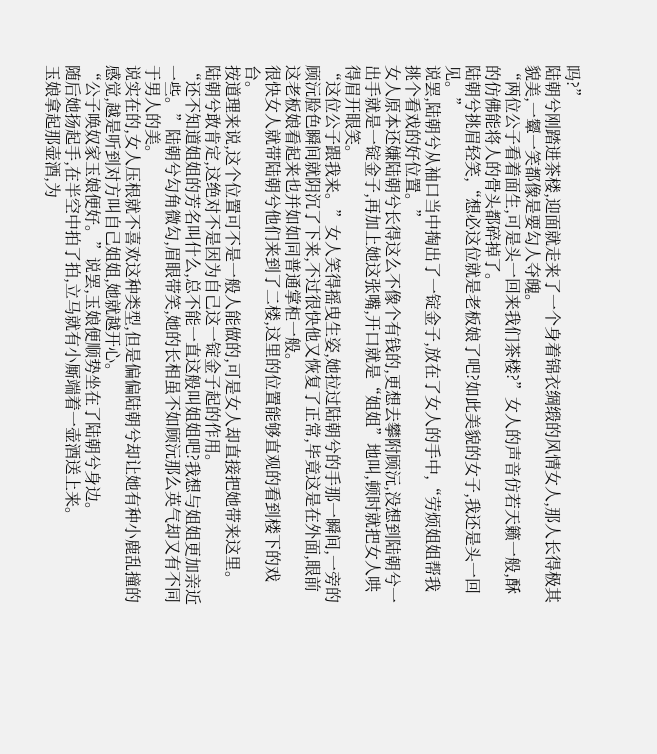吗?”
陆朝兮刚踏进茶楼,迎面就走来了一个身着锦衣绸缎的风情女人,那人长得极其貌美,一颦一笑都像是要勾人夺魄。
“两位公子看着面生,可是头一回来我们茶楼?”女人的声音仿若天籁一般,酥的仿佛能将人的骨头都碎掉了。
陆朝兮挑眉轻笑,“想必这位就是老板娘了吧?如此美貌的女子,我还是头一回见。”
说罢,陆朝兮从袖口当中掏出了一锭金子,放在了女人的手中,“劳烦姐姐帮我挑个看戏的好位置。”
女人原本还嫌陆朝兮长得这么不像个有钱的,更想去攀附顾沅,没想到陆朝兮一出手就是一锭金子,再加上她这张嘴,开口就是“姐姐”地叫,顿时就把女人哄得眉开眼笑。
“这位公子跟我来。”女人笑得摇曳生姿,她拉过陆朝兮的手那一瞬间,一旁的顾沅脸色瞬间就阴沉了下来,不过很快他又恢复了正常,毕竟这是在外面,眼前这老板娘看起来也并如如同普通掌柜一般。
很快女人就带陆朝兮他们来到了二楼,这里的位置能够直观的看到楼下的戏台。
按道理来说,这个位置可不是一般人能做的,可是女人却直接把她带来这里。
陆朝兮敢肯定,这绝对不是因为自己这一锭金子起的作用。
“还不知道姐姐的芳名叫什么,总不能一直这般叫姐姐吧?我想与姐姐更加亲近一些。”陆朝兮勾角微勾,眉眼带笑,她的长相虽不如顾沅那么英气却又有不同于男人的美。
说实在的,女人压根就不喜欢这种类型,但是偏偏陆朝兮却让她有种小鹿乱撞的感觉,越是听到对方叫自己姐姐,她就越开心。
“公子唤奴家玉娘便好。”说罢,玉娘便顺势坐在了陆朝兮身边。
随后她扬起手,在半空中拍了拍,立马就有小厮端着一壶酒送上来。
玉娘拿起那壶酒,为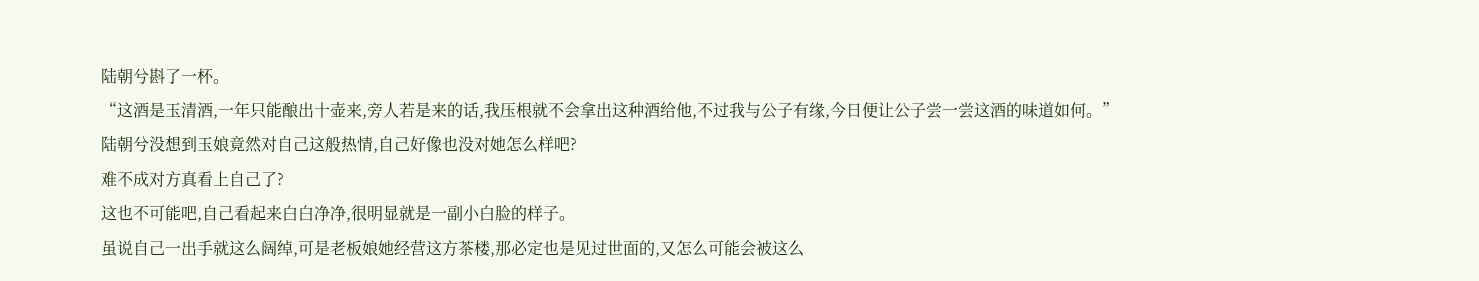陆朝兮斟了一杯。
“这酒是玉清酒,一年只能酿出十壶来,旁人若是来的话,我压根就不会拿出这种酒给他,不过我与公子有缘,今日便让公子尝一尝这酒的味道如何。”
陆朝兮没想到玉娘竟然对自己这般热情,自己好像也没对她怎么样吧?
难不成对方真看上自己了?
这也不可能吧,自己看起来白白净净,很明显就是一副小白脸的样子。
虽说自己一出手就这么阔绰,可是老板娘她经营这方茶楼,那必定也是见过世面的,又怎么可能会被这么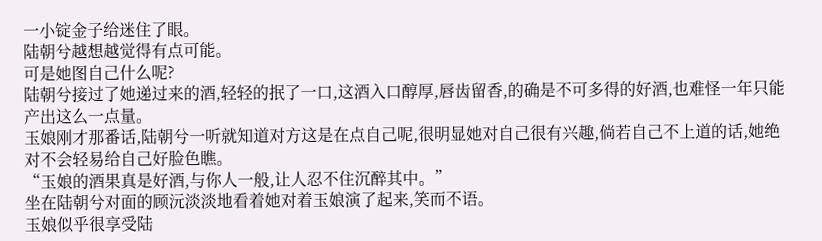一小锭金子给迷住了眼。
陆朝兮越想越觉得有点可能。
可是她图自己什么呢?
陆朝兮接过了她递过来的酒,轻轻的抿了一口,这酒入口醇厚,唇齿留香,的确是不可多得的好酒,也难怪一年只能产出这么一点量。
玉娘刚才那番话,陆朝兮一听就知道对方这是在点自己呢,很明显她对自己很有兴趣,倘若自己不上道的话,她绝对不会轻易给自己好脸色瞧。
“玉娘的酒果真是好酒,与你人一般,让人忍不住沉醉其中。”
坐在陆朝兮对面的顾沅淡淡地看着她对着玉娘演了起来,笑而不语。
玉娘似乎很享受陆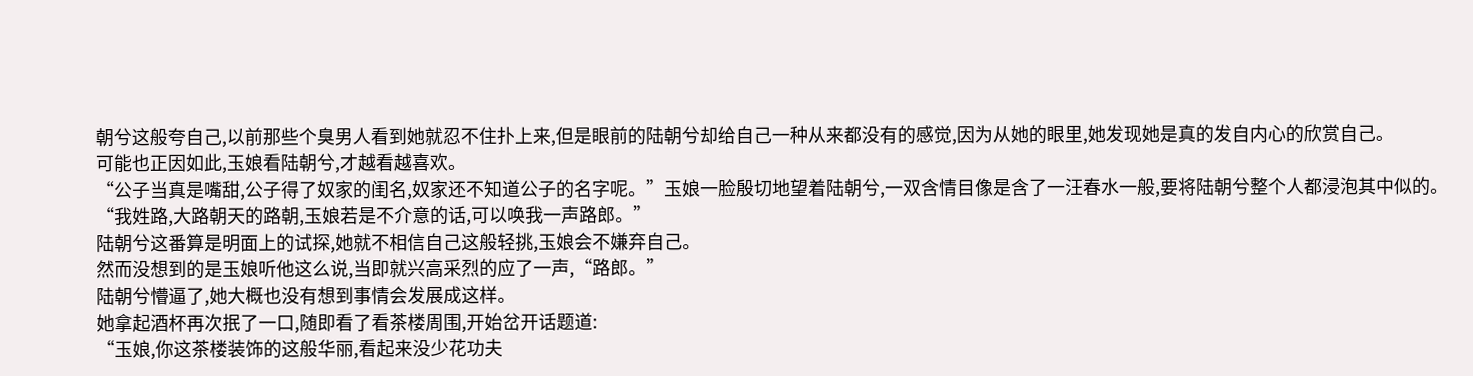朝兮这般夸自己,以前那些个臭男人看到她就忍不住扑上来,但是眼前的陆朝兮却给自己一种从来都没有的感觉,因为从她的眼里,她发现她是真的发自内心的欣赏自己。
可能也正因如此,玉娘看陆朝兮,才越看越喜欢。
“公子当真是嘴甜,公子得了奴家的闺名,奴家还不知道公子的名字呢。”玉娘一脸殷切地望着陆朝兮,一双含情目像是含了一汪春水一般,要将陆朝兮整个人都浸泡其中似的。
“我姓路,大路朝天的路朝,玉娘若是不介意的话,可以唤我一声路郎。”
陆朝兮这番算是明面上的试探,她就不相信自己这般轻挑,玉娘会不嫌弃自己。
然而没想到的是玉娘听他这么说,当即就兴高采烈的应了一声,“路郎。”
陆朝兮懵逼了,她大概也没有想到事情会发展成这样。
她拿起酒杯再次抿了一口,随即看了看茶楼周围,开始岔开话题道:
“玉娘,你这茶楼装饰的这般华丽,看起来没少花功夫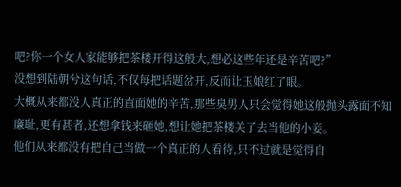吧?你一个女人家能够把茶楼开得这般大,想必这些年还是辛苦吧?”
没想到陆朝兮这句话,不仅每把话题岔开,反而让玉娘红了眼。
大概从来都没人真正的直面她的辛苦,那些臭男人只会觉得她这般抛头露面不知廉耻,更有甚者,还想拿钱来砸她,想让她把茶楼关了去当他的小妾。
他们从来都没有把自己当做一个真正的人看待,只不过就是觉得自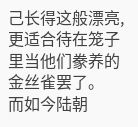己长得这般漂亮,更适合待在笼子里当他们豢养的金丝雀罢了。
而如今陆朝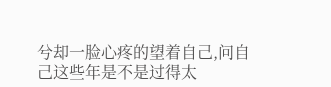兮却一脸心疼的望着自己,问自己这些年是不是过得太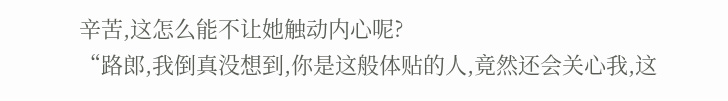辛苦,这怎么能不让她触动内心呢?
“路郎,我倒真没想到,你是这般体贴的人,竟然还会关心我,这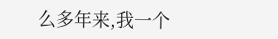么多年来,我一个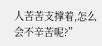人苦苦支撑着,怎么会不辛苦呢?”